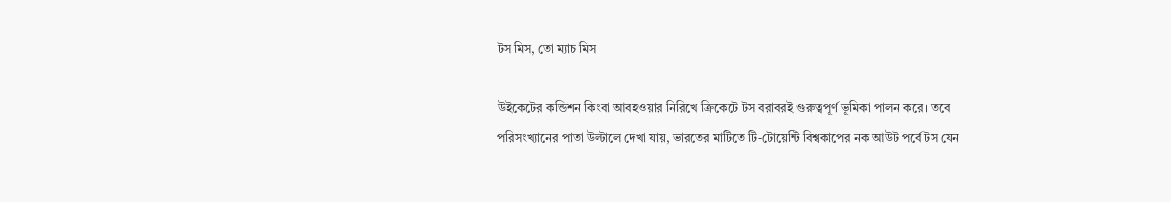টস মিস, তো ম্যাচ মিস

উইকেটের কন্ডিশন কিংবা আবহওয়ার নিরিখে ক্রিকেটে টস বরাবরই গুরুত্বপূর্ণ ভূমিকা পালন করে। তবে পরিসংখ্যানের পাতা উল্টালে দেখা যায়, ভারতের মাটিতে টি-টোয়েন্টি বিশ্বকাপের নক আউট পর্বে টস যেন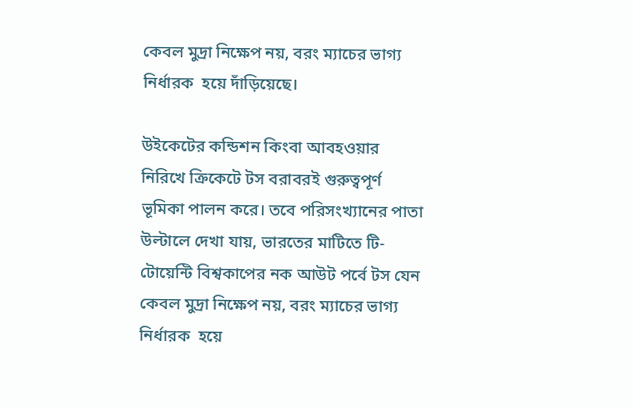কেবল মুদ্রা নিক্ষেপ নয়, বরং ম্যাচের ভাগ্য নির্ধারক  হয়ে দাঁড়িয়েছে।

উইকেটের কন্ডিশন কিংবা আবহওয়ার নিরিখে ক্রিকেটে টস বরাবরই গুরুত্বপূর্ণ ভূমিকা পালন করে। তবে পরিসংখ্যানের পাতা উল্টালে দেখা যায়, ভারতের মাটিতে টি-টোয়েন্টি বিশ্বকাপের নক আউট পর্বে টস যেন কেবল মুদ্রা নিক্ষেপ নয়, বরং ম্যাচের ভাগ্য নির্ধারক  হয়ে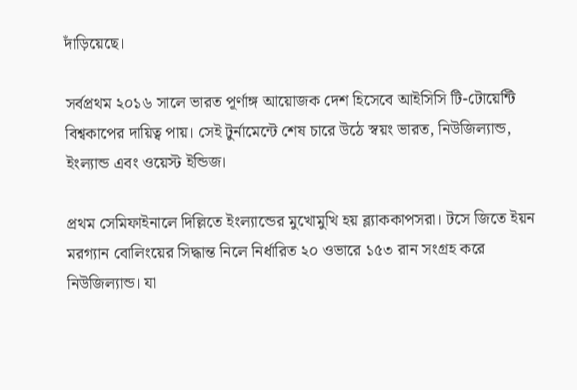দাঁড়িয়েছে।

সর্বপ্রথম ২০১৬ সালে ভারত পূর্ণাঙ্গ আয়োজক দেশ হিসেবে আইসিসি টি-টোয়েন্টি বিশ্বকাপের দায়িত্ব পায়। সেই টুর্নামেন্টে শেষ চারে উঠে স্বয়ং ভারত, নিউজিল্যান্ড, ইংল্যান্ড এবং ওয়েস্ট ইন্ডিজ।

প্রথম সেমিফাইনালে দিল্লিতে ইংল্যান্ডের মুখোমুখি হয় ব্ল্যাককাপসরা। টসে জিতে ইয়ন মরগ্যান বোলিংয়ের সিদ্ধান্ত নিলে নির্ধারিত ২০ ওভারে ১৫৩ রান সংগ্রহ করে নিউজিল্যান্ড। যা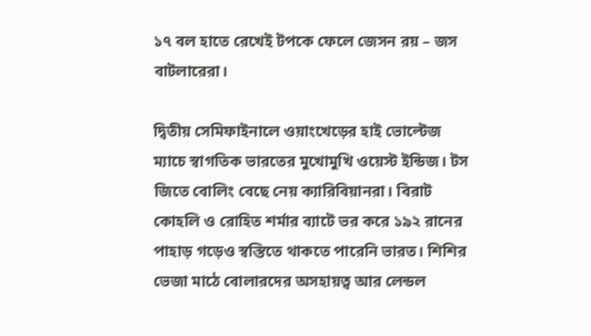১৭ বল হাতে রেখেই টপকে ফেলে জেসন রয় – জস বাটলারেরা।

দ্বিতীয় সেমিফাইনালে ওয়াংখেড়ের হাই ভোল্টেজ ম্যাচে স্বাগতিক ভারতের মুখোমুখি ওয়েস্ট ইন্ডিজ। টস জিতে বোলিং বেছে নেয় ক্যারিবিয়ানরা। বিরাট কোহলি ও রোহিত শর্মার ব্যাটে ভর করে ১৯২ রানের পাহাড় গড়েও স্বস্তিতে থাকতে পারেনি ভারত। শিশির ভেজা মাঠে বোলারদের অসহায়ত্ব আর লেন্ডল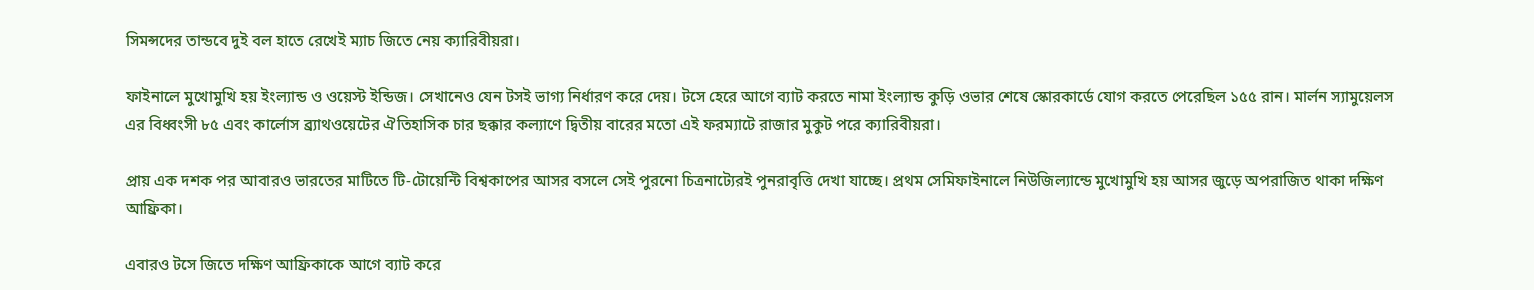সিমন্সদের তান্ডবে দুই বল হাতে রেখেই ম্যাচ জিতে নেয় ক্যারিবীয়রা।

ফাইনালে মুখোমুখি হয় ইংল্যান্ড ও ওয়েস্ট ইন্ডিজ। সেখানেও যেন টসই ভাগ্য নির্ধারণ করে দেয়। টসে হেরে আগে ব্যাট করতে নামা ইংল্যান্ড কুড়ি ওভার শেষে স্কোরকার্ডে যোগ করতে পেরেছিল ১৫৫ রান। মার্লন স্যামুয়েলস এর বিধ্বংসী ৮৫ এবং কার্লোস ব্র‍্যাথওয়েটের ঐতিহাসিক চার ছক্কার কল্যাণে দ্বিতীয় বারের মতো এই ফরম্যাটে রাজার মুকুট পরে ক্যারিবীয়রা।

প্রায় এক দশক পর আবারও ভারতের মাটিতে টি-টোয়েন্টি বিশ্বকাপের আসর বসলে সেই পুরনো চিত্রনাট্যেরই পুনরাবৃত্তি দেখা যাচ্ছে। প্রথম সেমিফাইনালে নিউজিল্যান্ডে মুখোমুখি হয় আসর জুড়ে অপরাজিত থাকা দক্ষিণ আফ্রিকা।

এবারও টসে জিতে দক্ষিণ আফ্রিকাকে আগে ব্যাট করে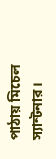পাঠায় মিচেল স্যান্টনার।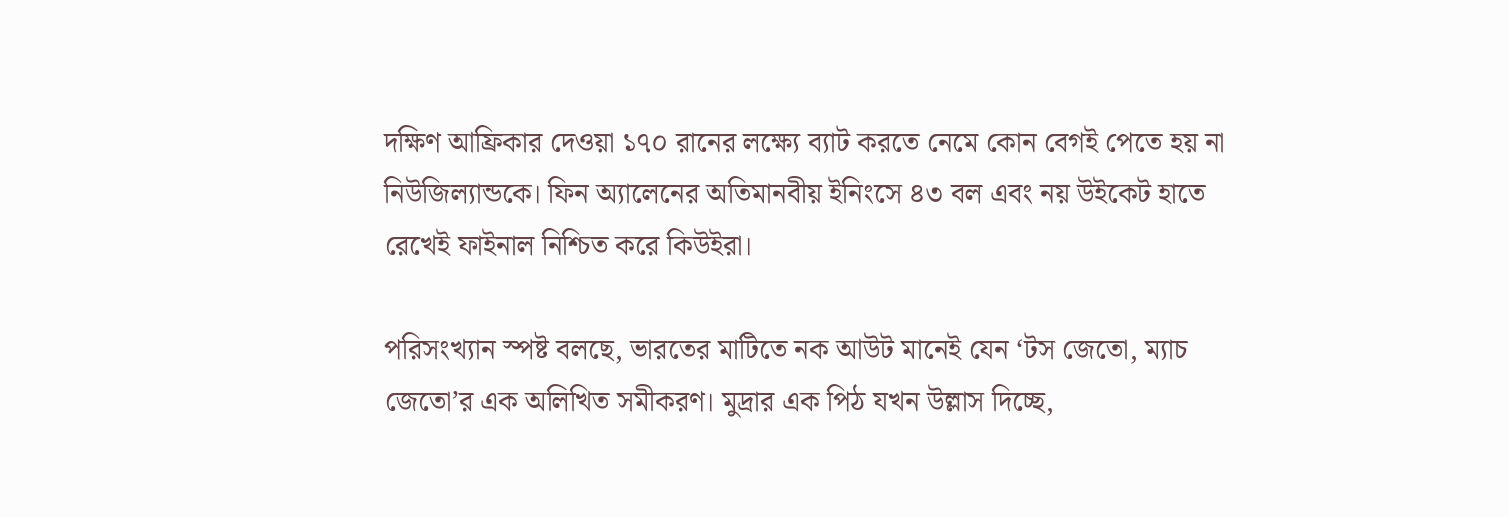দক্ষিণ আফ্রিকার দেওয়া ১৭০ রানের লক্ষ্যে ব্যাট করতে নেমে কোন বেগই পেতে হয় না নিউজিল্যান্ডকে। ফিন অ্যালেনের অতিমানবীয় ইনিংসে ৪৩ বল এবং নয় উইকেট হাতে রেখেই ফাইনাল নিশ্চিত করে কিউইরা।

পরিসংখ্যান স্পষ্ট বলছে, ভারতের মাটিতে নক আউট মানেই যেন ‘টস জেতো, ম্যাচ জেতো’র এক অলিখিত সমীকরণ। মুদ্রার এক পিঠ যখন উল্লাস দিচ্ছে,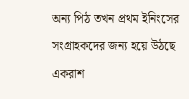অন্য পিঠ তখন প্রথম ইনিংসের সংগ্রাহকদের জন্য হয়ে উঠছে একরাশ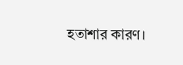হতাশার কারণ।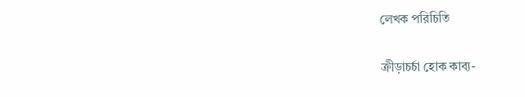লেখক পরিচিতি

ক্রীড়াচর্চা হোক কাব্য-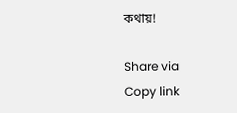কথায়!

Share via
Copy link